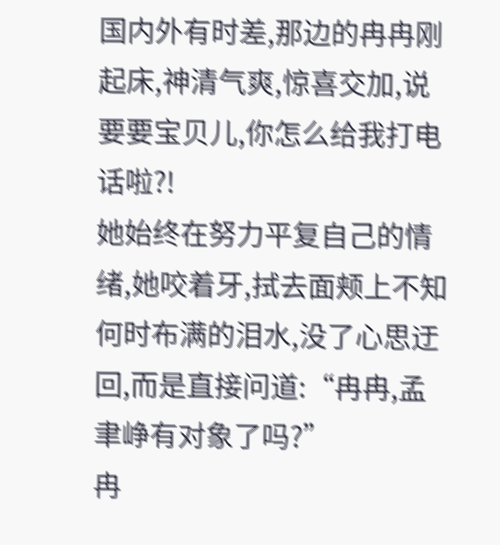国内外有时差,那边的冉冉刚起床,神清气爽,惊喜交加,说要要宝贝儿,你怎么给我打电话啦?!
她始终在努力平复自己的情绪,她咬着牙,拭去面颊上不知何时布满的泪水,没了心思迂回,而是直接问道:“冉冉,孟聿峥有对象了吗?”
冉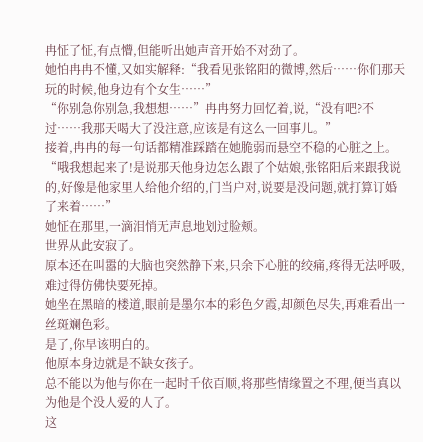冉怔了怔,有点懵,但能听出她声音开始不对劲了。
她怕冉冉不懂,又如实解释:“我看见张铭阳的微博,然后……你们那天玩的时候,他身边有个女生……”
“你别急你别急,我想想……”冉冉努力回忆着,说,“没有吧?不过……我那天喝大了没注意,应该是有这么一回事儿。”
接着,冉冉的每一句话都精准踩踏在她脆弱而悬空不稳的心脏之上。
“哦我想起来了!是说那天他身边怎么跟了个姑娘,张铭阳后来跟我说的,好像是他家里人给他介绍的,门当户对,说要是没问题,就打算订婚了来着……”
她怔在那里,一滴泪悄无声息地划过脸颊。
世界从此安寂了。
原本还在叫嚣的大脑也突然静下来,只余下心脏的绞痛,疼得无法呼吸,难过得仿佛快要死掉。
她坐在黑暗的楼道,眼前是墨尔本的彩色夕霞,却颜色尽失,再难看出一丝斑斓色彩。
是了,你早该明白的。
他原本身边就是不缺女孩子。
总不能以为他与你在一起时千依百顺,将那些情缘置之不理,便当真以为他是个没人爱的人了。
这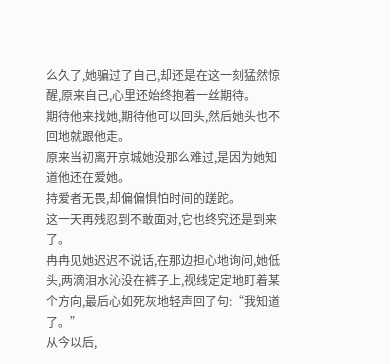么久了,她骗过了自己,却还是在这一刻猛然惊醒,原来自己,心里还始终抱着一丝期待。
期待他来找她,期待他可以回头,然后她头也不回地就跟他走。
原来当初离开京城她没那么难过,是因为她知道他还在爱她。
持爱者无畏,却偏偏惧怕时间的蹉跎。
这一天再残忍到不敢面对,它也终究还是到来了。
冉冉见她迟迟不说话,在那边担心地询问,她低头,两滴泪水沁没在裤子上,视线定定地盯着某个方向,最后心如死灰地轻声回了句:“我知道了。”
从今以后,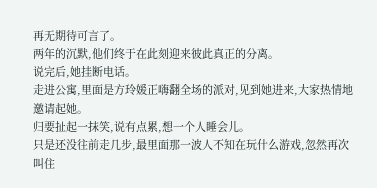再无期待可言了。
两年的沉默,他们终于在此刻迎来彼此真正的分离。
说完后,她挂断电话。
走进公寓,里面是方玲媛正嗨翻全场的派对,见到她进来,大家热情地邀请起她。
归要扯起一抹笑,说有点累,想一个人睡会儿。
只是还没往前走几步,最里面那一波人不知在玩什么游戏,忽然再次叫住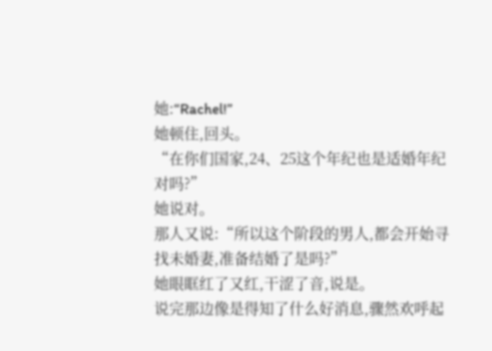她:“Rachel!”
她顿住,回头。
“在你们国家,24、25这个年纪也是适婚年纪对吗?”
她说对。
那人又说:“所以这个阶段的男人,都会开始寻找未婚妻,准备结婚了是吗?”
她眼眶红了又红,干涩了音,说是。
说完那边像是得知了什么好消息,骤然欢呼起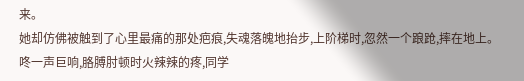来。
她却仿佛被触到了心里最痛的那处疤痕,失魂落魄地抬步,上阶梯时,忽然一个踉跄,摔在地上。
咚一声巨响,胳膊肘顿时火辣辣的疼,同学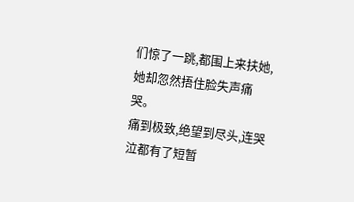们惊了一跳,都围上来扶她,她却忽然捂住脸失声痛哭。
痛到极致,绝望到尽头,连哭泣都有了短暂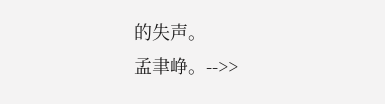的失声。
孟聿峥。-->>